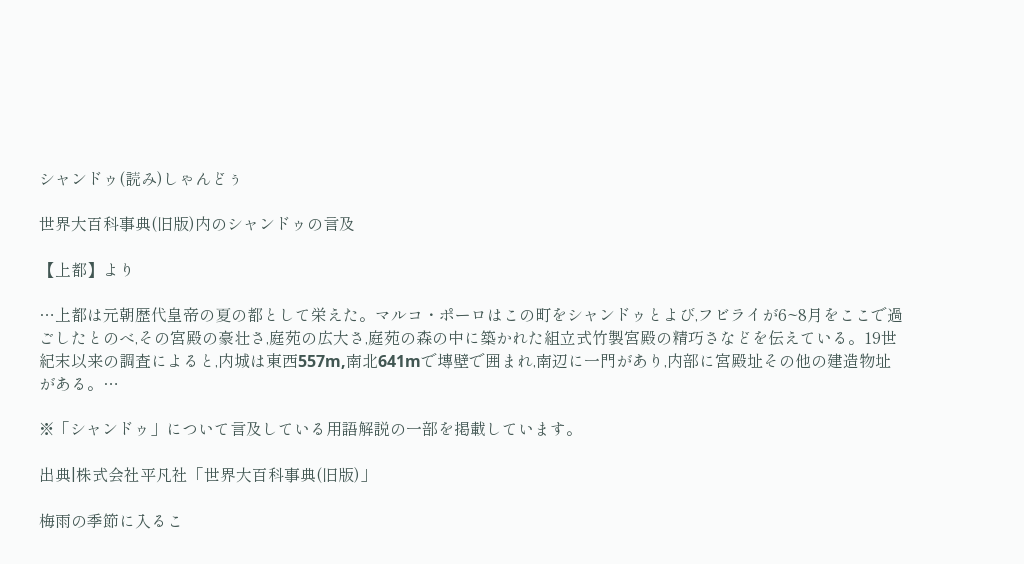シャンドゥ(読み)しゃんどぅ

世界大百科事典(旧版)内のシャンドゥの言及

【上都】より

…上都は元朝歴代皇帝の夏の都として栄えた。マルコ・ポーロはこの町をシャンドゥとよび,フビライが6~8月をここで過ごしたとのべ,その宮殿の豪壮さ,庭苑の広大さ,庭苑の森の中に築かれた組立式竹製宮殿の精巧さなどを伝えている。19世紀末以来の調査によると,内城は東西557m,南北641mで塼壁で囲まれ,南辺に一門があり,内部に宮殿址その他の建造物址がある。…

※「シャンドゥ」について言及している用語解説の一部を掲載しています。

出典|株式会社平凡社「世界大百科事典(旧版)」

梅雨の季節に入るこ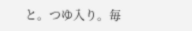と。つゆ入り。毎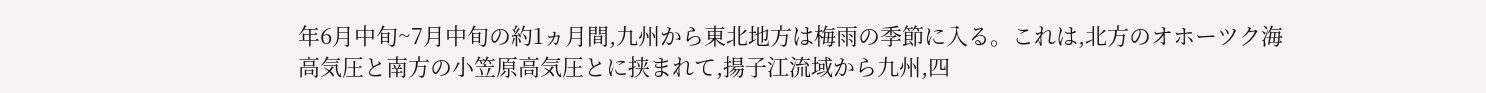年6月中旬~7月中旬の約1ヵ月間,九州から東北地方は梅雨の季節に入る。これは,北方のオホーツク海高気圧と南方の小笠原高気圧とに挟まれて,揚子江流域から九州,四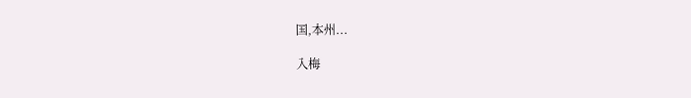国,本州...

入梅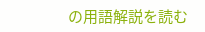の用語解説を読む